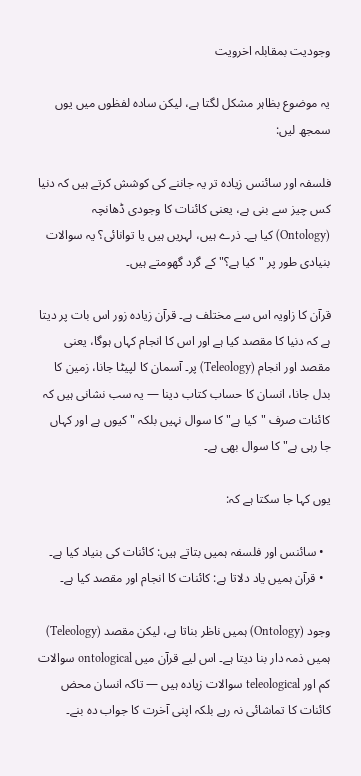وجودیت بمقابلہ اخرویت

یہ موضوع بظاہر مشکل لگتا ہے، لیکن سادہ لفظوں میں یوں سمجھ لیں:

فلسفہ اور سائنس زیادہ تر یہ جاننے کی کوشش کرتے ہیں کہ دنیا کس چیز سے بنی ہے، یعنی کائنات کا وجودی ڈھانچہ (Ontology) کیا ہے۔ ذرے ہیں، لہریں ہیں یا توانائی؟ یہ سوالات بنیادی طور پر "کیا ہے؟" کے گرد گھومتے ہیں۔

قرآن کا زاویہ اس سے مختلف ہے۔ قرآن زیادہ زور اس بات پر دیتا ہے کہ دنیا کا مقصد کیا ہے اور اس کا انجام کہاں ہوگا، یعنی مقصد اور انجام (Teleology) پر۔ آسمان کا لپیٹا جانا، زمین کا بدل جانا، انسان کا حساب کتاب دینا — یہ سب نشانی ہیں کہ کائنات صرف "کیا ہے" کا سوال نہیں بلکہ "کیوں ہے اور کہاں جا رہی ہے" کا سوال بھی ہے۔

یوں کہا جا سکتا ہے کہ:

  • سائنس اور فلسفہ ہمیں بتاتے ہیں: کائنات کی بنیاد کیا ہے۔
  • قرآن ہمیں یاد دلاتا ہے: کائنات کا انجام اور مقصد کیا ہے۔

وجود (Ontology) ہمیں ناظر بناتا ہے، لیکن مقصد (Teleology) ہمیں ذمہ دار بنا دیتا ہے۔ اس لیے قرآن میں ontological سوالات کم اور teleological سوالات زیادہ ہیں — تاکہ انسان محض کائنات کا تماشائی نہ رہے بلکہ اپنی آخرت کا جواب دہ بنے۔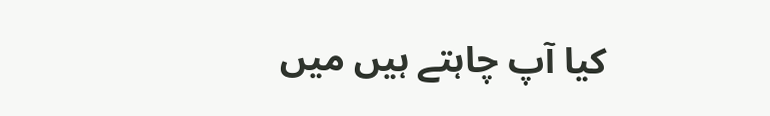کیا آپ چاہتے ہیں میں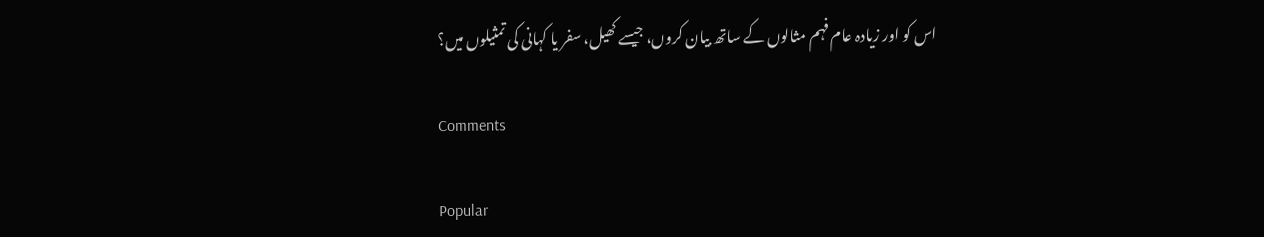اس کو اور زیادہ عام فہم مثالوں کے ساتھ بیان کروں، جیسے کھیل، سفر یا کہانی کی تمثیلوں میں؟

Comments

Popular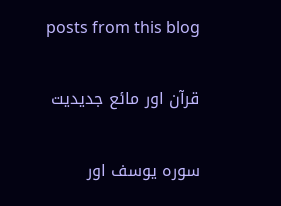posts from this blog

قرآن اور مائع جدیدیت

سورہ یوسف اور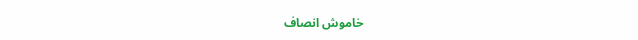خاموش انصاف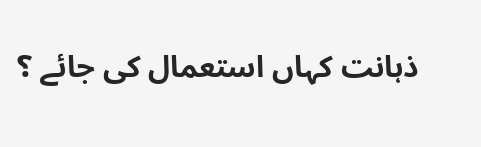ذہانت کہاں استعمال کی جائے ؟